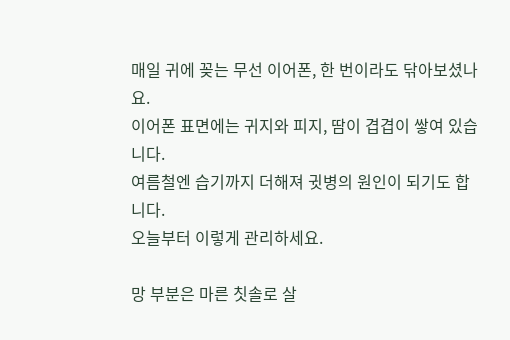매일 귀에 꽂는 무선 이어폰, 한 번이라도 닦아보셨나요.
이어폰 표면에는 귀지와 피지, 땀이 겹겹이 쌓여 있습니다.
여름철엔 습기까지 더해져 귓병의 원인이 되기도 합니다.
오늘부터 이렇게 관리하세요.

망 부분은 마른 칫솔로 살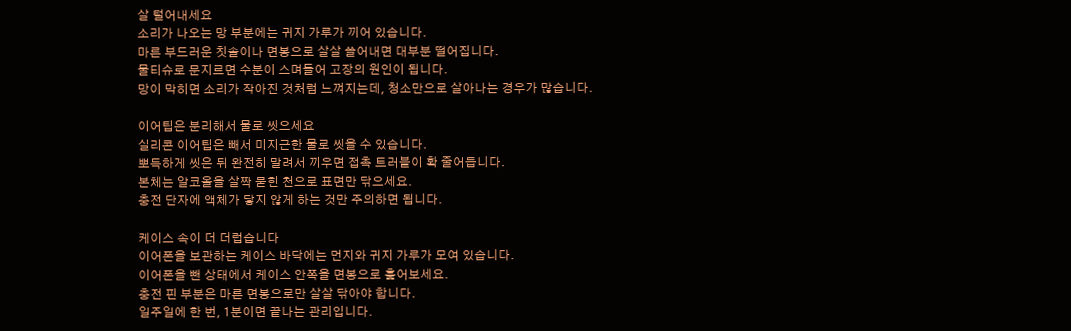살 털어내세요
소리가 나오는 망 부분에는 귀지 가루가 끼어 있습니다.
마른 부드러운 칫솔이나 면봉으로 살살 쓸어내면 대부분 떨어집니다.
물티슈로 문지르면 수분이 스며들어 고장의 원인이 됩니다.
망이 막히면 소리가 작아진 것처럼 느껴지는데, 청소만으로 살아나는 경우가 많습니다.

이어팁은 분리해서 물로 씻으세요
실리콘 이어팁은 빼서 미지근한 물로 씻을 수 있습니다.
뽀득하게 씻은 뒤 완전히 말려서 끼우면 접촉 트러블이 확 줄어듭니다.
본체는 알코올을 살짝 묻힌 천으로 표면만 닦으세요.
충전 단자에 액체가 닿지 않게 하는 것만 주의하면 됩니다.

케이스 속이 더 더럽습니다
이어폰을 보관하는 케이스 바닥에는 먼지와 귀지 가루가 모여 있습니다.
이어폰을 뺀 상태에서 케이스 안쪽을 면봉으로 훑어보세요.
충전 핀 부분은 마른 면봉으로만 살살 닦아야 합니다.
일주일에 한 번, 1분이면 끝나는 관리입니다.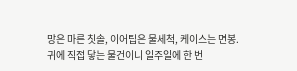망은 마른 칫솔, 이어팁은 물세척, 케이스는 면봉.
귀에 직접 닿는 물건이니 일주일에 한 번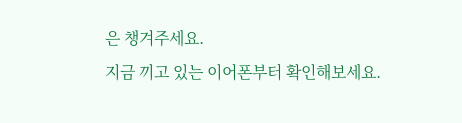은 챙겨주세요.
지금 끼고 있는 이어폰부터 확인해보세요.